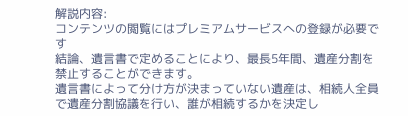解説内容:
コンテンツの閲覧にはプレミアムサービスへの登録が必要です
結論、遺言書で定めることにより、最長5年間、遺産分割を禁止することができます。
遺言書によって分け方が決まっていない遺産は、相続人全員で遺産分割協議を行い、誰が相続するかを決定し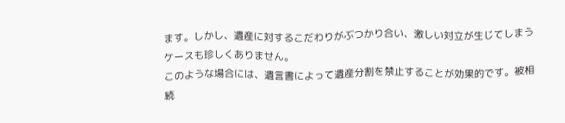ます。しかし、遺産に対するこだわりがぶつかり合い、激しい対立が生じてしまうケースも珍しくありません。
このような場合には、遺言書によって遺産分割を禁止することが効果的です。被相続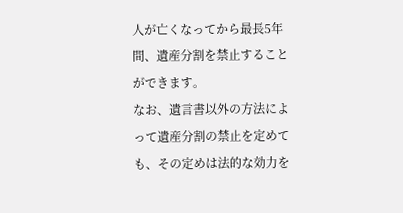人が亡くなってから最長5年間、遺産分割を禁止することができます。
なお、遺言書以外の方法によって遺産分割の禁止を定めても、その定めは法的な効力を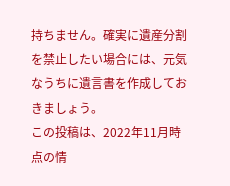持ちません。確実に遺産分割を禁止したい場合には、元気なうちに遺言書を作成しておきましょう。
この投稿は、2022年11月時点の情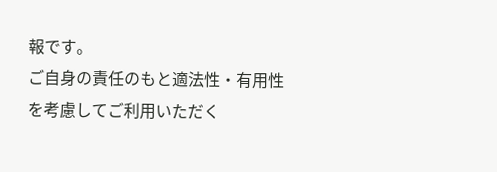報です。
ご自身の責任のもと適法性・有用性を考慮してご利用いただく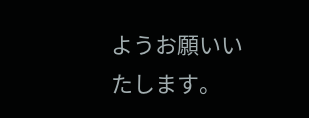ようお願いいたします。